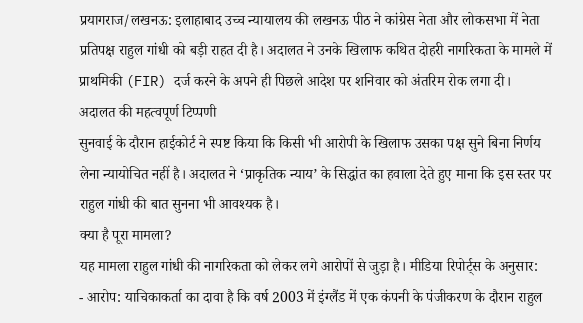प्रयागराज/लखनऊ: इलाहाबाद उच्च न्यायालय की लखनऊ पीठ ने कांग्रेस नेता और लोकसभा में नेता प्रतिपक्ष राहुल गांधी को बड़ी राहत दी है। अदालत ने उनके खिलाफ कथित दोहरी नागरिकता के मामले में प्राथमिकी (FIR) दर्ज करने के अपने ही पिछले आदेश पर शनिवार को अंतरिम रोक लगा दी।
अदालत की महत्वपूर्ण टिप्पणी
सुनवाई के दौरान हाईकोर्ट ने स्पष्ट किया कि किसी भी आरोपी के खिलाफ उसका पक्ष सुने बिना निर्णय लेना न्यायोचित नहीं है। अदालत ने ‘प्राकृतिक न्याय’ के सिद्धांत का हवाला देते हुए माना कि इस स्तर पर राहुल गांधी की बात सुनना भी आवश्यक है।
क्या है पूरा मामला?
यह मामला राहुल गांधी की नागरिकता को लेकर लगे आरोपों से जुड़ा है। मीडिया रिपोर्ट्स के अनुसार:
- आरोप: याचिकाकर्ता का दावा है कि वर्ष 2003 में इंग्लैंड में एक कंपनी के पंजीकरण के दौरान राहुल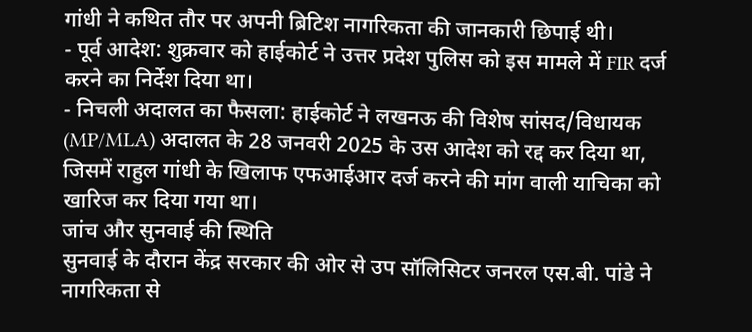गांधी ने कथित तौर पर अपनी ब्रिटिश नागरिकता की जानकारी छिपाई थी।
- पूर्व आदेश: शुक्रवार को हाईकोर्ट ने उत्तर प्रदेश पुलिस को इस मामले में FIR दर्ज करने का निर्देश दिया था।
- निचली अदालत का फैसला: हाईकोर्ट ने लखनऊ की विशेष सांसद/विधायक (MP/MLA) अदालत के 28 जनवरी 2025 के उस आदेश को रद्द कर दिया था, जिसमें राहुल गांधी के खिलाफ एफआईआर दर्ज करने की मांग वाली याचिका को खारिज कर दिया गया था।
जांच और सुनवाई की स्थिति
सुनवाई के दौरान केंद्र सरकार की ओर से उप सॉलिसिटर जनरल एस.बी. पांडे ने नागरिकता से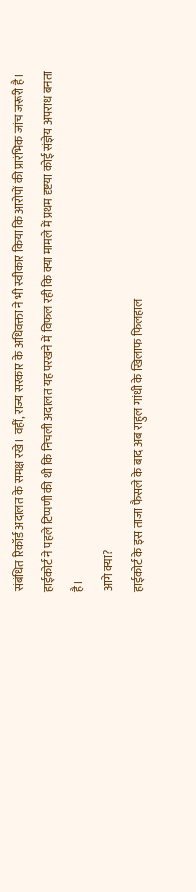संबंधित रिकॉर्ड अदालत के समक्ष रखे। वहीं, राज्य सरकार के अधिवक्ता ने भी स्वीकार किया कि आरोपों की प्रारंभिक जांच जरूरी है।
हाईकोर्ट ने पहले टिप्पणी की थी कि निचली अदालत यह परखने में विफल रही कि क्या मामले में प्रथम दृष्टया कोई संज्ञेय अपराध बनता है।
आगे क्या?
हाईकोर्ट के इस ताजा फैसले के बाद अब राहुल गांधी के खिलाफ फिलहाल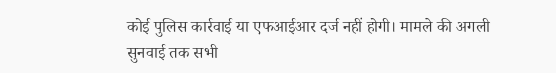कोई पुलिस कार्रवाई या एफआईआर दर्ज नहीं होगी। मामले की अगली सुनवाई तक सभी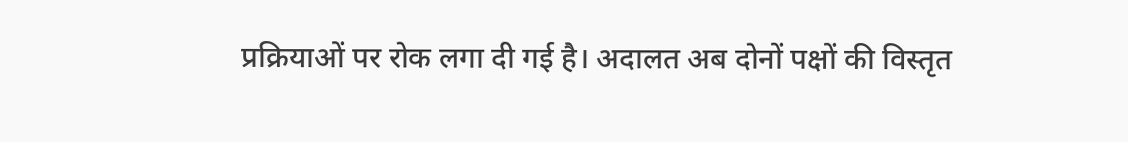प्रक्रियाओं पर रोक लगा दी गई है। अदालत अब दोनों पक्षों की विस्तृत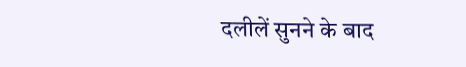दलीलें सुनने के बाद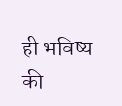ही भविष्य की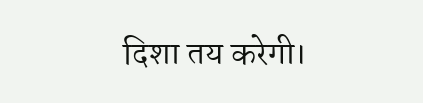दिशा तय करेगी।